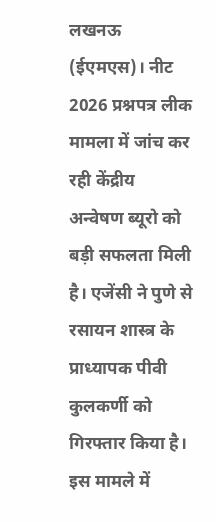लखनऊ (ईएमएस)। नीट 2026 प्रश्नपत्र लीक मामला में जांच कर रही केंद्रीय अन्वेषण ब्यूरो को बड़ी सफलता मिली है। एजेंसी ने पुणे से रसायन शास्त्र के प्राध्यापक पीवी कुलकर्णी को गिरफ्तार किया है। इस मामले में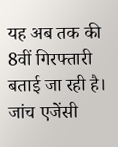यह अब तक की 8वीं गिरफ्तारी बताई जा रही है। जांच एजेंसी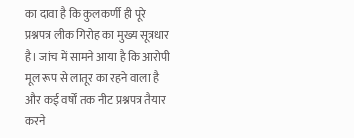का दावा है कि कुलकर्णी ही पूरे प्रश्नपत्र लीक गिरोह का मुख्य सूत्रधार है। जांच में सामने आया है कि आरोपी मूल रूप से लातूर का रहने वाला है और कई वर्षों तक नीट प्रश्नपत्र तैयार करने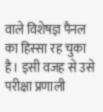वाले विशेषज्ञ पैनल का हिस्सा रह चुका है। इसी वजह से उसे परीक्षा प्रणाली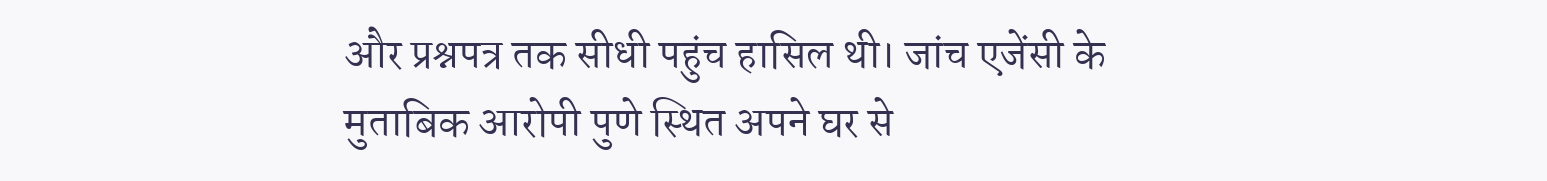और प्रश्नपत्र तक सीधी पहुंच हासिल थी। जांच एजेंसी के मुताबिक आरोपी पुणे स्थित अपने घर से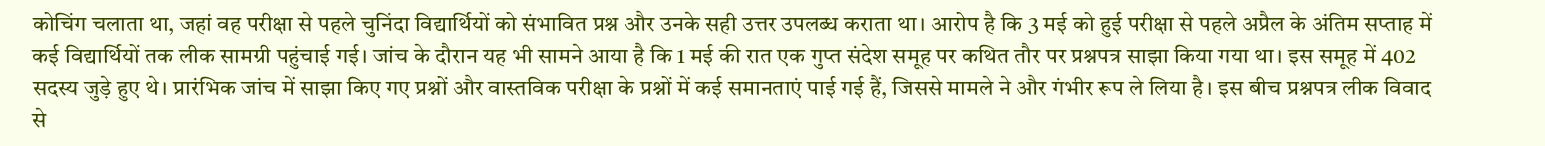कोचिंग चलाता था, जहां वह परीक्षा से पहले चुनिंदा विद्यार्थियों को संभावित प्रश्न और उनके सही उत्तर उपलब्ध कराता था। आरोप है कि 3 मई को हुई परीक्षा से पहले अप्रैल के अंतिम सप्ताह में कई विद्यार्थियों तक लीक सामग्री पहुंचाई गई। जांच के दौरान यह भी सामने आया है कि 1 मई की रात एक गुप्त संदेश समूह पर कथित तौर पर प्रश्नपत्र साझा किया गया था। इस समूह में 402 सदस्य जुड़े हुए थे। प्रारंभिक जांच में साझा किए गए प्रश्नों और वास्तविक परीक्षा के प्रश्नों में कई समानताएं पाई गई हैं, जिससे मामले ने और गंभीर रूप ले लिया है। इस बीच प्रश्नपत्र लीक विवाद से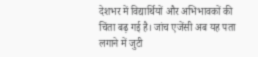देशभर में विद्यार्थियों और अभिभावकों की चिंता बढ़ गई है। जांच एजेंसी अब यह पता लगाने में जुटी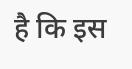है कि इस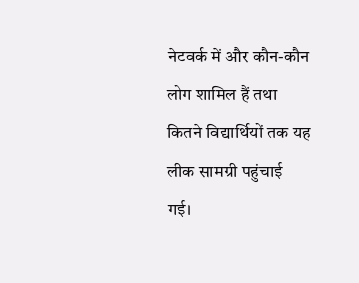नेटवर्क में और कौन-कौन लोग शामिल हैं तथा कितने विद्यार्थियों तक यह लीक सामग्री पहुंचाई गई।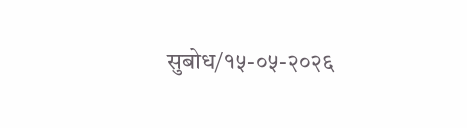सुबोध/१५-०५-२०२६